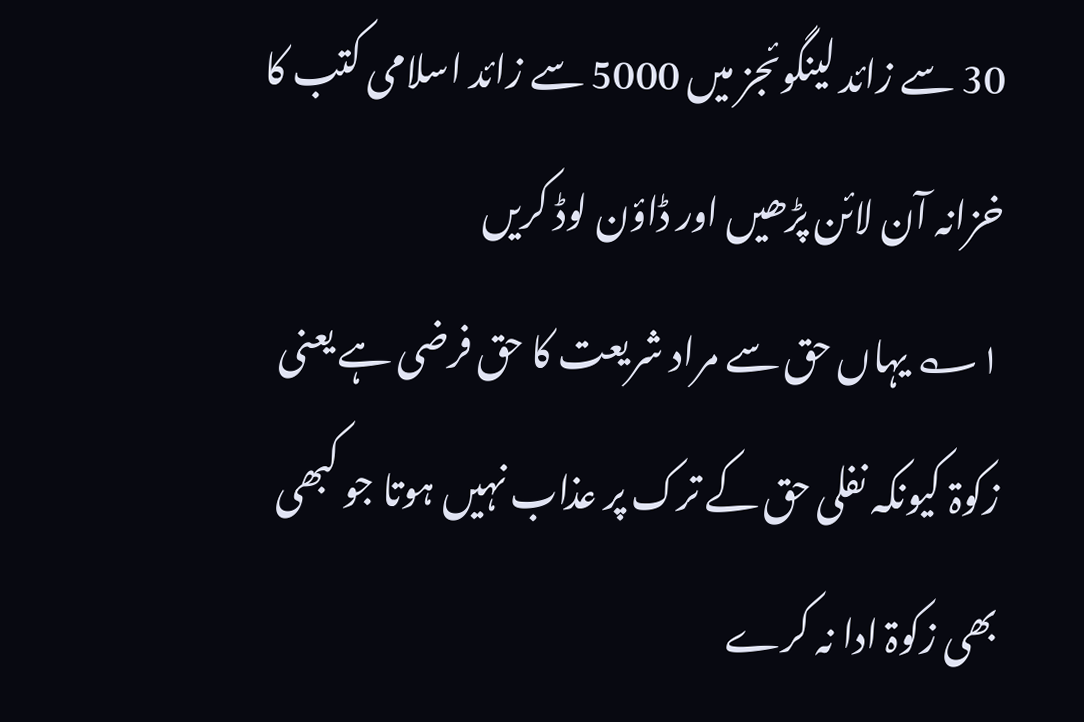30 سے زائد لینگوئجز میں 5000 سے زائد اسلامی کتب کا خزانہ آن لائن پڑھیں اور ڈاؤن لوڈ کریں
۱؎ یہاں حق سے مراد شریعت کا حق فرضی ہے یعنی زکوۃ کیونکہ نفلی حق کے ترک پر عذاب نہیں ہوتا جو کبھی بھی زکوۃ ادا نہ کرے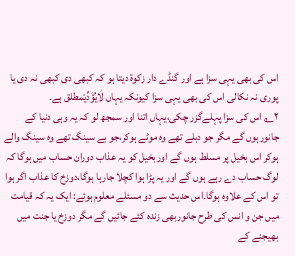اس کی بھی یہی سزا ہے اور گنڈے دار زکوۃ دیتا ہو کہ کبھی دی کبھی نہ دی یا پوری نہ نکالی اس کی بھی یہی سزا کیونکہ یہاں لَایُؤَدِّیْمطلق ہے۔
۲؎ اس کی سزا پہلےگزر چکی،یہاں اتنا اور سمجھ لو کہ یہ وہی دنیا کے جانورہوں گے مگر جو دبلے تھے وہ موٹے ہوکر،جو بے سینگ تھے وہ سینگ والے ہوکر اس بخیل پر مسلط ہوں گے اوربخیل کو یہ عذاب دوران حساب میں ہوگا کہ لوگ حساب دے رہے ہوں گے اور یہ پڑا ہوا کچلا جارہا ہوگا،دوزخ کا عذاب اگر ہوا تو اس کے علاوہ ہوگا۔اس حدیث سے دو مسئلے معلوم ہوئے: ایک یہ کہ قیامت میں جن و انس کی طرح جانوربھی زندہ کئے جائیں گے مگر دوزخ یا جنت میں بھیجنے کے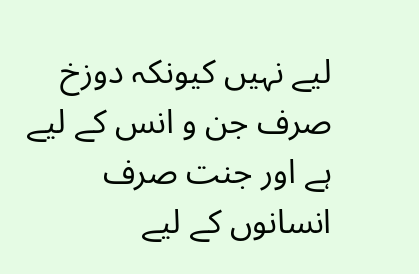لیے نہیں کیونکہ دوزخ صرف جن و انس کے لیے ہے اور جنت صرف انسانوں کے لیے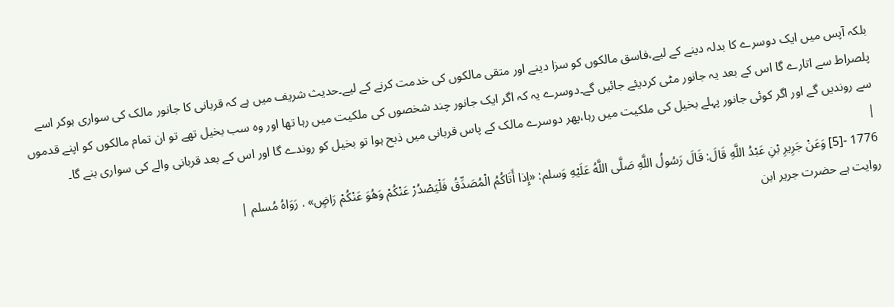بلکہ آپس میں ایک دوسرے کا بدلہ دینے کے لیے،فاسق مالکوں کو سزا دینے اور متقی مالکوں کی خدمت کرنے کے لیے۔حدیث شریف میں ہے کہ قربانی کا جانور مالک کی سواری ہوکر اسے پلصراط سے اتارے گا اس کے بعد یہ جانور مٹی کردیئے جائیں گے۔دوسرے یہ کہ اگر ایک جانور چند شخصوں کی ملکیت میں رہا تھا اور وہ سب بخیل تھے تو ان تمام مالکوں کو اپنے قدموں سے روندیں گے اور اگر کوئی جانور پہلے بخیل کی ملکیت میں رہا،پھر دوسرے مالک کے پاس قربانی میں ذبح ہوا تو بخیل کو روندے گا اور اس کے بعد قربانی والے کی سواری بنے گا۔
|
1776 -[5] وَعَنْ جَرِيرِ بْنِ عَبْدُ اللَّهِ قَالَ: قَالَ رَسُولُ اللَّهِ صَلَّى اللَّهُ عَلَيْهِ وَسلم: «إِذا أَتَاكُمُ الْمُصَدِّقُ فَلْيَصْدُرْ عَنْكُمْ وَهُوَ عَنْكُمْ رَاضٍ» . رَوَاهُ مُسلم |
روایت ہے حضرت جریر ابن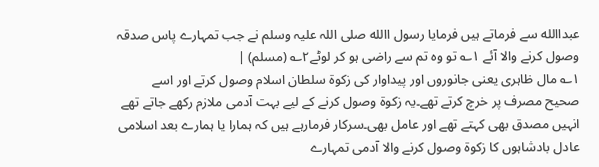عبداالله سے فرماتے ہیں فرمایا رسول االله صلی اللہ علیہ وسلم نے جب تمہارے پاس صدقہ وصول کرنے والا آئے ۱؎ تو وہ تم سے راضی ہو کر لوٹے۲؎ (مسلم) |
۱؎ مال ظاہری یعنی جانوروں اور پیداوار کی زکوۃ سلطان اسلام وصول کرتے اور اسے صحیح مصرف پر خرچ کرتے تھے۔یہ زکوۃ وصول کرنے کے لیے بہت آدمی ملازم رکھے جاتے تھے انہیں مصدق بھی کہتے تھے اور عامل بھی۔سرکار فرمارہے ہیں کہ ہمارا یا ہمارے بعد اسلامی عادل بادشاہوں کا زکوۃ وصول کرنے والا آدمی تمہارے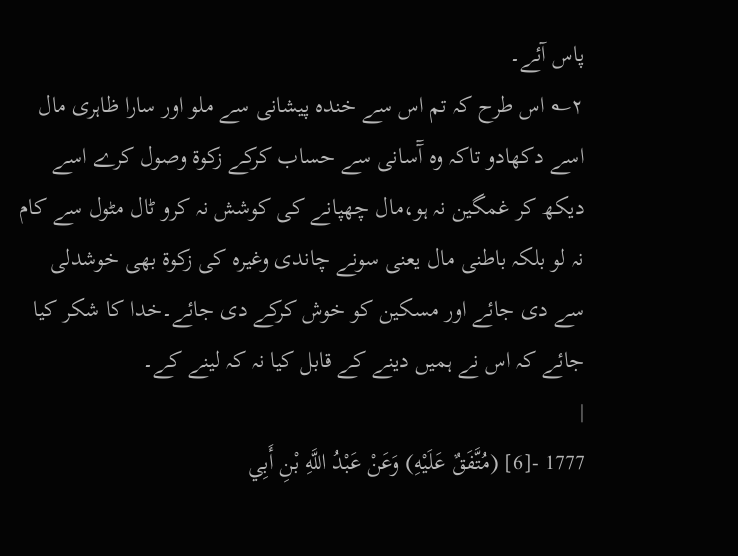پاس آئے۔
۲؎ اس طرح کہ تم اس سے خندہ پیشانی سے ملو اور سارا ظاہری مال اسے دکھادو تاکہ وہ آٓسانی سے حساب کرکے زکوۃ وصول کرے اسے دیکھ کر غمگین نہ ہو،مال چھپانے کی کوشش نہ کرو ٹال مٹول سے کام نہ لو بلکہ باطنی مال یعنی سونے چاندی وغیرہ کی زکوۃ بھی خوشدلی سے دی جائے اور مسکین کو خوش کرکے دی جائے۔خدا کا شکر کیا جائے کہ اس نے ہمیں دینے کے قابل کیا نہ کہ لینے کے۔
|
1777 -[6] (مُتَّفَقٌ عَلَيْهِ) وَعَنْ عَبْدُ اللَّهِ بْنِ أَبِي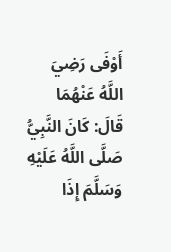أَوْفَى رَضِيَ اللَّهُ عَنْهُمَا قَالَ: كَانَ النَّبِيُّ صَلَّى اللَّهُ عَلَيْهِ وَسَلَّمَ إِذَا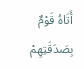أَتَاهُ قَوْمٌ بِصَدَقَتِهِمْ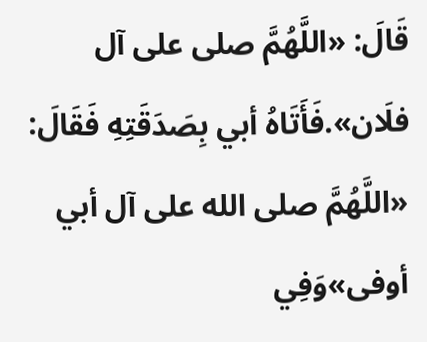قَالَ: «اللَّهُمَّ صلى على آل فلَان».فَأَتَاهُ أبي بِصَدَقَتِهِ فَقَالَ: «اللَّهُمَّ صلى الله على آل أبي أوفى»وَفِي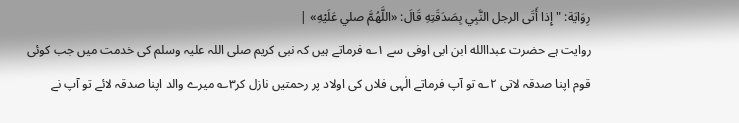رِوَايَة: " إِذا أَتَى الرجل النَّبِي بِصَدَقَتِهِ قَالَ: «اللَّهُمَّ صلي عَلَيْهِ» |
روایت ہے حضرت عبداالله ابن ابی اوفی سے ۱؎ فرماتے ہیں کہ نبی کریم صلی اللہ علیہ وسلم کی خدمت میں جب کوئی قوم اپنا صدقہ لاتی ۲؎ تو آپ فرماتے الٰہی فلاں کی اولاد پر رحمتیں نازل کر۳؎ میرے والد اپنا صدقہ لائے تو آپ نے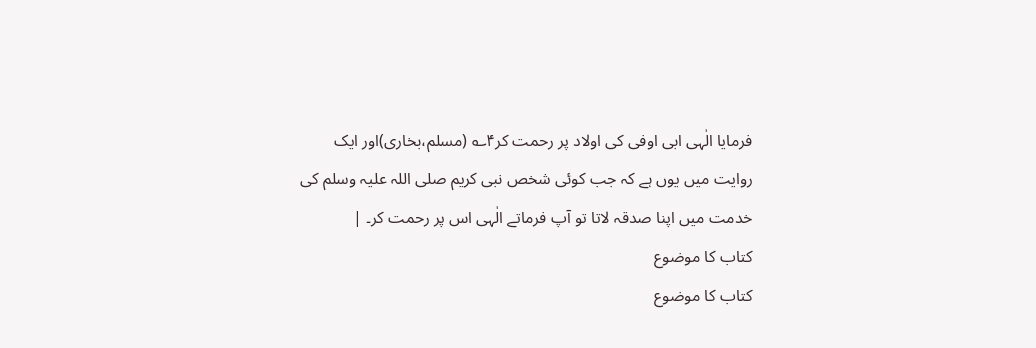فرمایا الٰہی ابی اوفی کی اولاد پر رحمت کر۴؎ (مسلم،بخاری)اور ایک روایت میں یوں ہے کہ جب کوئی شخص نبی کریم صلی اللہ علیہ وسلم کی خدمت میں اپنا صدقہ لاتا تو آپ فرماتے الٰہی اس پر رحمت کر۔ |
کتاب کا موضوع
کتاب کا موضوع